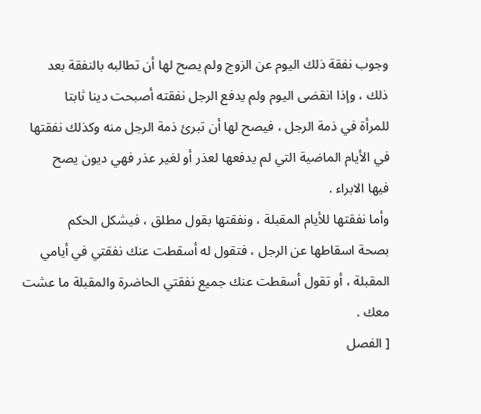وجوب نفقة ذلك اليوم عن الزوج ولم يصح لها أن تطالبه بالنفقة بعد
ذلك ، وإذا انقضى اليوم ولم يدفع الرجل نفقته أصبحت دينا ثابتا
للمرأة في ذمة الرجل ، فيصح لها أن تبرئ ذمة الرجل منه وكذلك نفقتها
في الأيام الماضية التي لم يدفعها لعذر أو لغير عذر فهي ديون يصح
فيها الابراء .
وأما نفقتها للأيام المقبلة ، ونفقتها بقول مطلق ، فيشكل الحكم
بصحة اسقاطها عن الرجل ، فتقول له أسقطت عنك نفقتي في أيامي
المقبلة ، أو تقول أسقطت عنك جميع نفقتي الحاضرة والمقبلة ما عشت
معك .
[ الفصل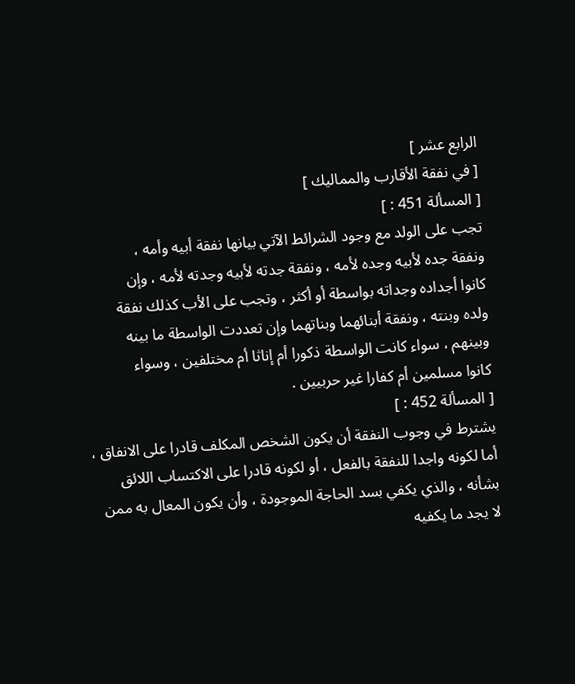الرابع عشر ]
[ في نفقة الأقارب والمماليك ]
[ المسألة 451 : ]
تجب على الولد مع وجود الشرائط الآتي بيانها نفقة أبيه وأمه ،
ونفقة جده لأبيه وجده لأمه ، ونفقة جدته لأبيه وجدته لأمه ، وإن
كانوا أجداده وجداته بواسطة أو أكثر ، وتجب على الأب كذلك نفقة
ولده وبنته ، ونفقة أبنائهما وبناتهما وإن تعددت الواسطة ما بينه
وبينهم ، سواء كانت الواسطة ذكورا أم إناثا أم مختلفين ، وسواء
كانوا مسلمين أم كفارا غير حربيين .
[ المسألة 452 : ]
يشترط في وجوب النفقة أن يكون الشخص المكلف قادرا على الانفاق ،
أما لكونه واجدا للنفقة بالفعل ، أو لكونه قادرا على الاكتساب اللائق
بشأنه ، والذي يكفي بسد الحاجة الموجودة ، وأن يكون المعال به ممن
لا يجد ما يكفيه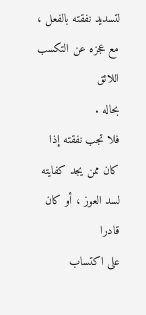لتسديد نفقته بالفعل ، مع عجزه عن التكسب اللائق
بحاله .
فلا تجب نفقته إذا كان ممن يجد كفايته لسد العوز ، أو كان قادرا
على اكتساب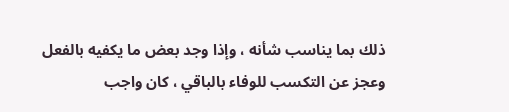ذلك بما يناسب شأنه ، وإذا وجد بعض ما يكفيه بالفعل
وعجز عن التكسب للوفاء بالباقي ، كان واجب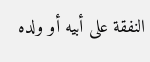النفقة على أبيه أو ولده